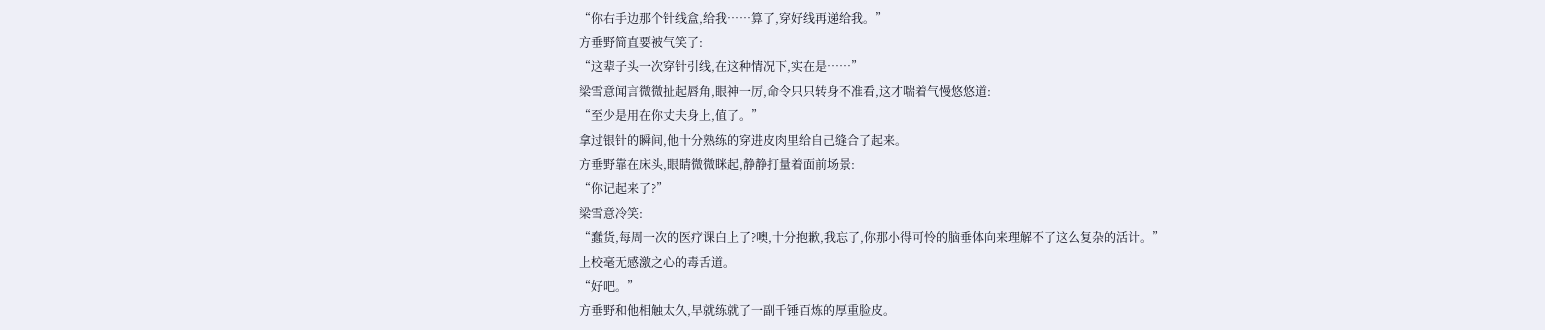“你右手边那个针线盒,给我……算了,穿好线再递给我。”
方垂野简直要被气笑了:
“这辈子头一次穿针引线,在这种情况下,实在是……”
梁雪意闻言微微扯起唇角,眼神一厉,命令只只转身不准看,这才喘着气慢悠悠道:
“至少是用在你丈夫身上,值了。”
拿过银针的瞬间,他十分熟练的穿进皮肉里给自己缝合了起来。
方垂野靠在床头,眼睛微微眯起,静静打量着面前场景:
“你记起来了?”
梁雪意冷笑:
“蠢货,每周一次的医疗课白上了?噢,十分抱歉,我忘了,你那小得可怜的脑垂体向来理解不了这么复杂的活计。”
上校毫无感激之心的毒舌道。
“好吧。”
方垂野和他相触太久,早就练就了一副千锤百炼的厚重脸皮。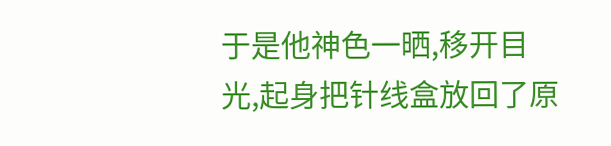于是他神色一晒,移开目光,起身把针线盒放回了原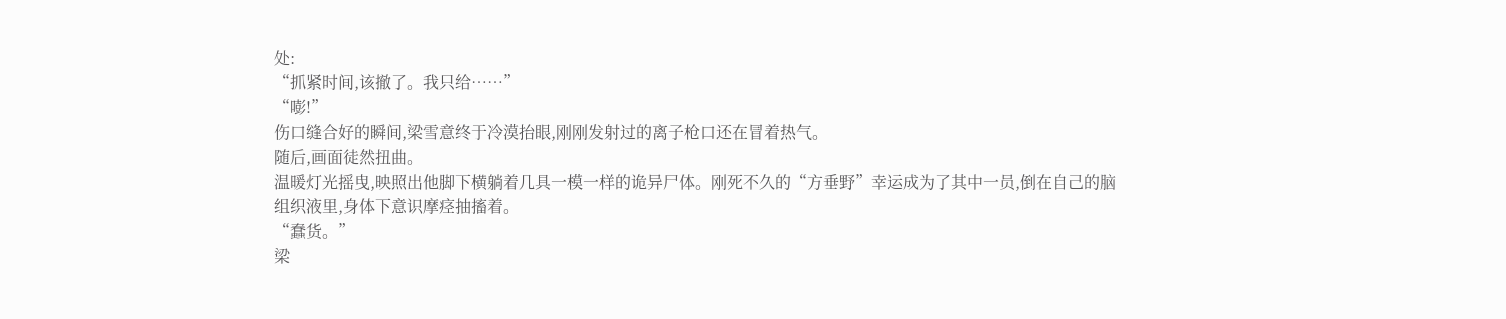处:
“抓紧时间,该撤了。我只给……”
“嘭!”
伤口缝合好的瞬间,梁雪意终于冷漠抬眼,刚刚发射过的离子枪口还在冒着热气。
随后,画面徒然扭曲。
温暖灯光摇曳,映照出他脚下横躺着几具一模一样的诡异尸体。刚死不久的“方垂野”幸运成为了其中一员,倒在自己的脑组织液里,身体下意识摩痉抽搐着。
“蠢货。”
梁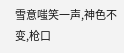雪意嗤笑一声,神色不变,枪口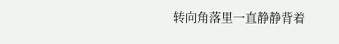转向角落里一直静静背着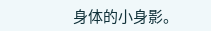身体的小身影。